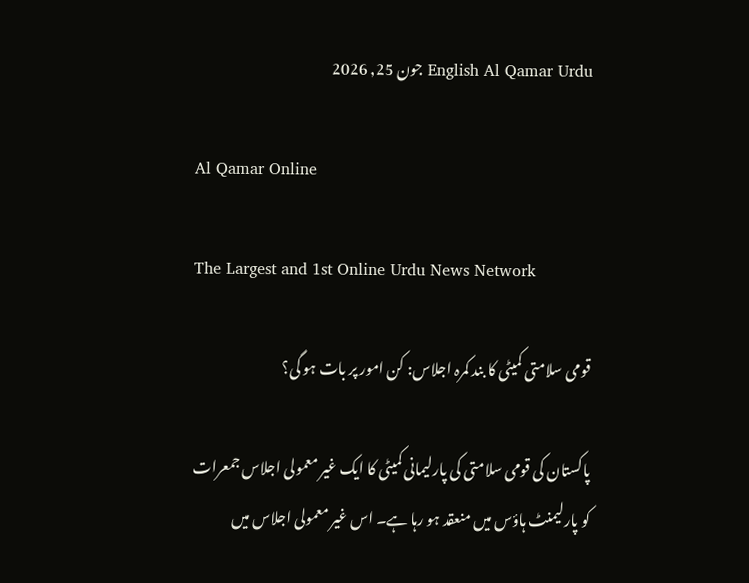English Al Qamar Urdu جون 25, 2026

Al Qamar Online

The Largest and 1st Online Urdu News Network

قومی سلامتی کمیٹی کا بند کمرہ اجلاس: کن امور پر بات ہو گی؟

پاکستان کی قومی سلامتی کی پارلیمانی کمیٹی کا ایک غیر معمولی اجلاس جمعرات کو پارلیمنٹ ہاؤس میں منعقد ہو رہا ہے۔ اس غیر معمولی اجلاس میں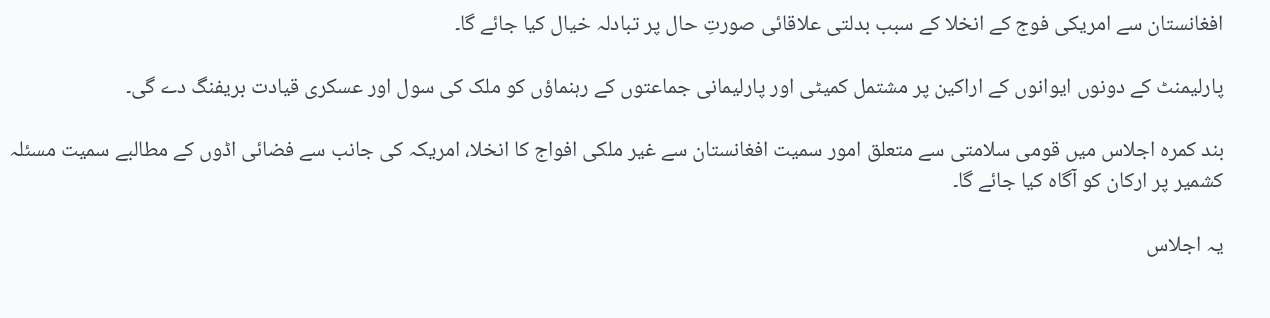افغانستان سے امریکی فوج کے انخلا کے سبب بدلتی علاقائی صورتِ حال پر تبادلہ خیال کیا جائے گا۔

پارلیمنٹ کے دونوں ایوانوں کے اراکین پر مشتمل کمیٹی اور پارلیمانی جماعتوں کے رہنماؤں کو ملک کی سول اور عسکری قیادت بریفنگ دے گی۔

بند کمرہ اجلاس میں قومی سلامتی سے متعلق امور سمیت افغانستان سے غیر ملکی افواج کا انخلا، امریکہ کی جانب سے فضائی اڈوں کے مطالبے سمیت مسئلہ کشمیر پر ارکان کو آگاہ کیا جائے گا۔

یہ اجلاس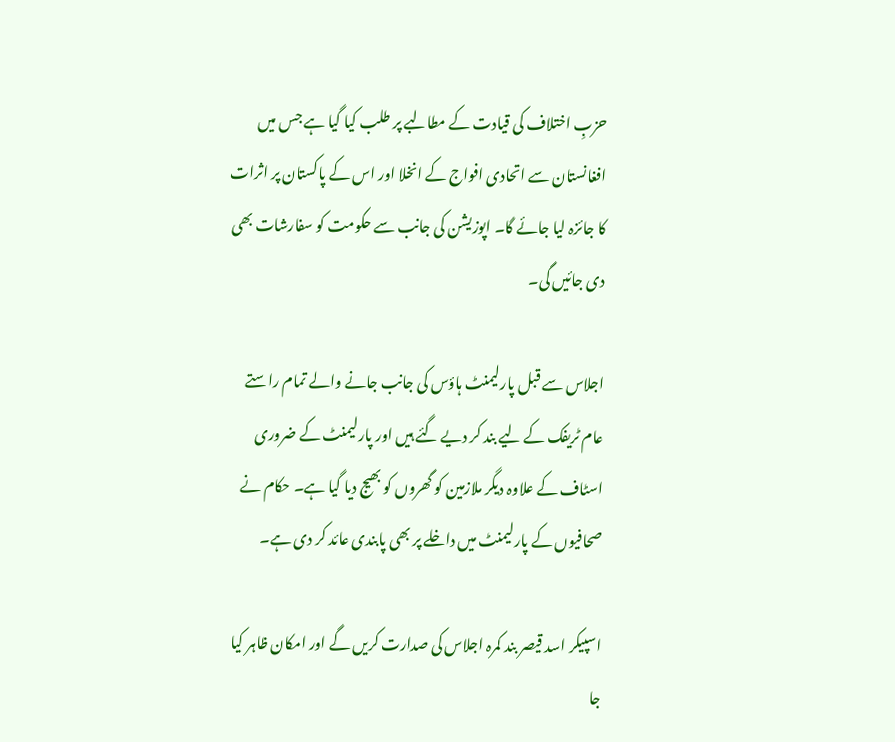حزبِ اختلاف کی قیادت کے مطالبے پر طلب کیا گیا ہے جس میں افغانستان سے اتحادی افواج کے انخلا اور اس کے پاکستان پر اثرات کا جائزہ لیا جائے گا۔ اپوزیشن کی جانب سے حکومت کو سفارشات بھی دی جائیں گی۔

اجلاس سے قبل پارلیمنٹ ہاؤس کی جانب جانے والے تمام راستے عام ٹریفک کے لیے بند کر دیے گئے ہیں اور پارلیمنٹ کے ضروری اسٹاف کے علاوہ دیگر ملازمین کو گھروں کو بھیج دیا گیا ہے۔ حکام نے صحافیوں کے پارلیمنٹ میں داخلے پر بھی پابندی عائد کر دی ہے۔

اسپیکر اسد قیصر بند کمرہ اجلاس کی صدارت کریں گے اور امکان ظاہر کیا جا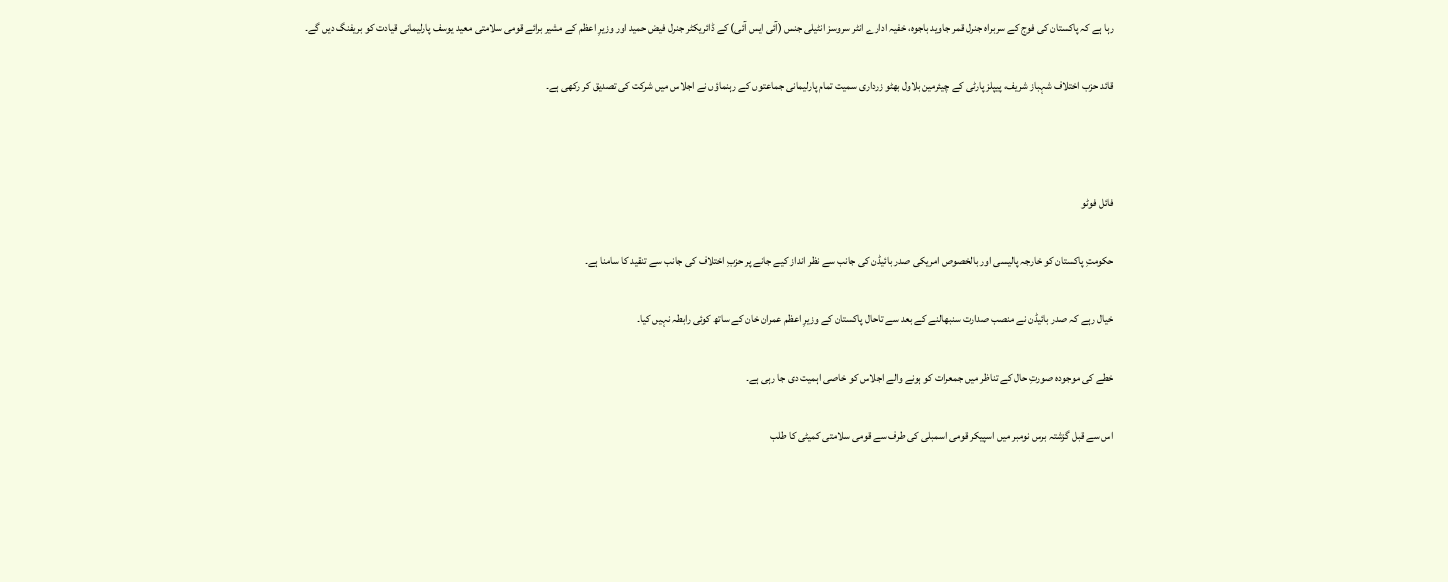رہا ہے کہ پاکستان کی فوج کے سربراہ جنرل قمر جاوید باجوہ، خفیہ ادارے انٹر سروسز انٹیلی جنس (آئی ایس آئی) کے ڈائریکٹر جنرل فیض حمید اور وزیرِ اعظم کے مشیر برائے قومی سلامتی معید یوسف پارلیمانی قیادت کو بریفنگ دیں گے۔

قائد حزب اختلاف شہباز شریف، پیپلز پارٹی کے چیئرمین بلاول بھٹو زرداری سمیت تمام پارلیمانی جماعتوں کے رہنماؤں نے اجلاس میں شرکت کی تصدیق کر رکھی ہے۔



فائل فوٹو

حکومتِ پاکستان کو خارجہ پالیسی اور بالخصوص امریکی صدر بائیڈن کی جانب سے نظر انداز کیے جانے پر حزبِ اختلاف کی جانب سے تنقید کا سامنا ہے۔

خیال رہے کہ صدر بائیڈن نے منصب صدارت سنبھالنے کے بعد سے تاحال پاکستان کے وزیرِ اعظم عمران خان کے ساتھ کوئی رابطہ نہیں کیا۔

خطے کی موجودہ صورتِ حال کے تناظر میں جمعرات کو ہونے والے اجلاس کو خاصی اہمیت دی جا رہی ہے۔

اس سے قبل گزشتہ برس نومبر میں اسپیکر قومی اسمبلی کی طرف سے قومی سلامتی کمیٹی کا طلب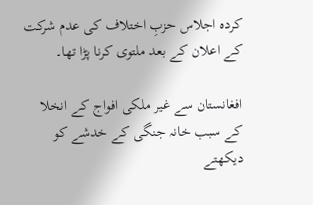کردہ اجلاس حزبِ اختلاف کی عدم شرکت کے اعلان کے بعد ملتوی کرنا پڑا تھا۔

افغانستان سے غیر ملکی افواج کے انخلا کے سبب خانہ جنگی کے خدشے کو دیکھتے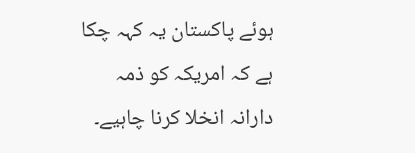ہوئے پاکستان یہ کہہ چکا ہے کہ امریکہ کو ذمہ دارانہ انخلا کرنا چاہیے۔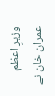وزیرِ اعظم عمران خان نے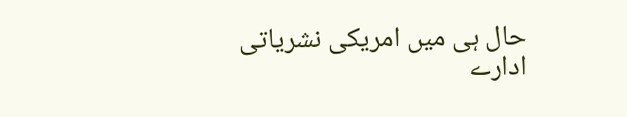حال ہی میں امریکی نشریاتی ادارے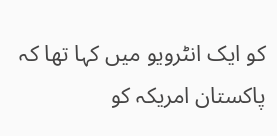کو ایک انٹرویو میں کہا تھا کہ پاکستان امریکہ کو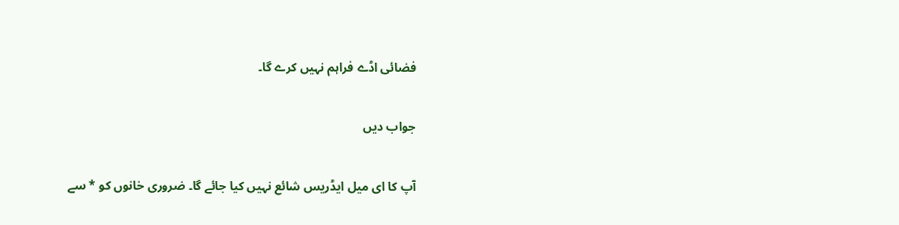فضائی اڈے فراہم نہیں کرے گا۔

جواب دیں

آپ کا ای میل ایڈریس شائع نہیں کیا جائے گا۔ ضروری خانوں کو * سے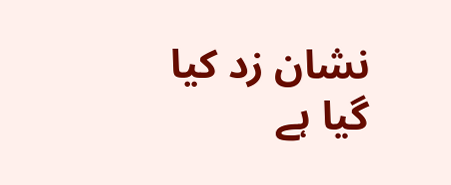نشان زد کیا گیا ہے